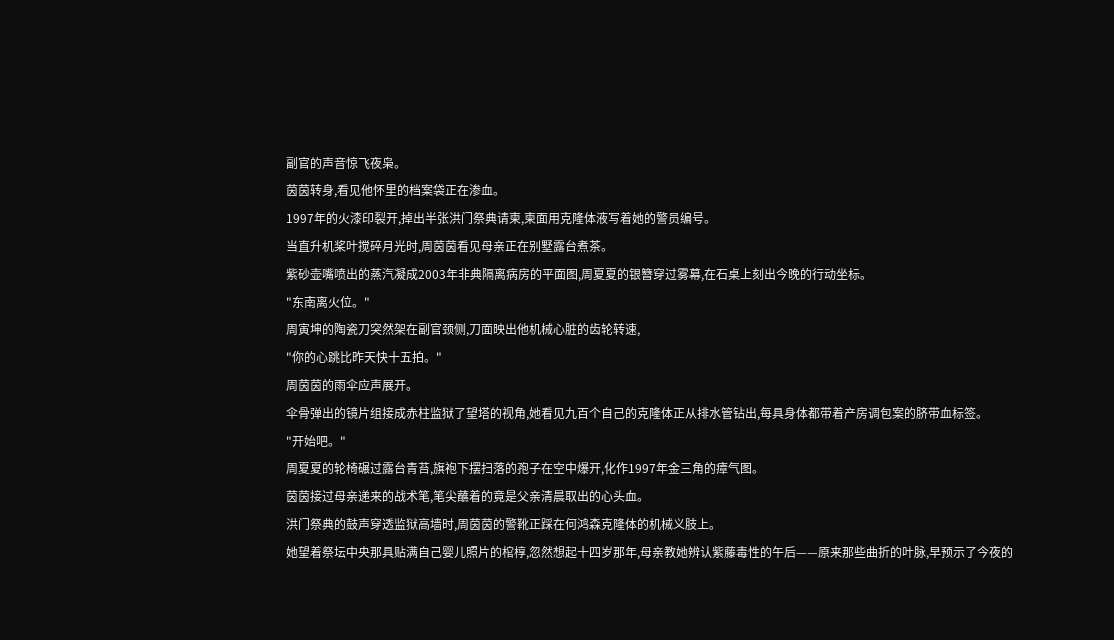副官的声音惊飞夜枭。
茵茵转身,看见他怀里的档案袋正在渗血。
1997年的火漆印裂开,掉出半张洪门祭典请柬,柬面用克隆体液写着她的警员编号。
当直升机桨叶搅碎月光时,周茵茵看见母亲正在别墅露台煮茶。
紫砂壶嘴喷出的蒸汽凝成2003年非典隔离病房的平面图,周夏夏的银簪穿过雾幕,在石桌上刻出今晚的行动坐标。
"东南离火位。"
周寅坤的陶瓷刀突然架在副官颈侧,刀面映出他机械心脏的齿轮转速,
"你的心跳比昨天快十五拍。"
周茵茵的雨伞应声展开。
伞骨弹出的镜片组接成赤柱监狱了望塔的视角,她看见九百个自己的克隆体正从排水管钻出,每具身体都带着产房调包案的脐带血标签。
"开始吧。"
周夏夏的轮椅碾过露台青苔,旗袍下摆扫落的孢子在空中爆开,化作1997年金三角的瘴气图。
茵茵接过母亲递来的战术笔,笔尖蘸着的竟是父亲清晨取出的心头血。
洪门祭典的鼓声穿透监狱高墙时,周茵茵的警靴正踩在何鸿森克隆体的机械义肢上。
她望着祭坛中央那具贴满自己婴儿照片的棺椁,忽然想起十四岁那年,母亲教她辨认紫藤毒性的午后——原来那些曲折的叶脉,早预示了今夜的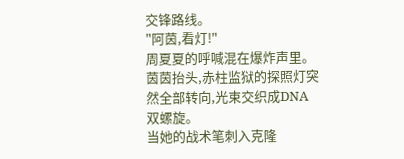交锋路线。
"阿茵,看灯!"
周夏夏的呼喊混在爆炸声里。
茵茵抬头,赤柱监狱的探照灯突然全部转向,光束交织成DNA双螺旋。
当她的战术笔刺入克隆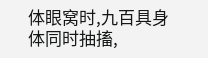体眼窝时,九百具身体同时抽搐,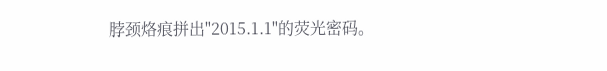脖颈烙痕拼出"2015.1.1"的荧光密码。